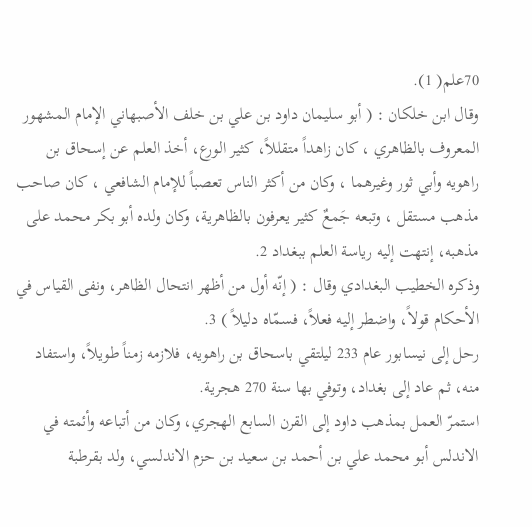70علم( 1).
وقال ابن خلكان : ( أبو سليمان داود بن علي بن خلف الأصبهاني الإمام المشهور المعروف بالظاهري ، كان زاهداً متقللاً، كثير الورع، أخذ العلم عن إسحاق بن راهويه وأبي ثور وغيرهما ، وكان من أكثر الناس تعصباً للإمام الشافعي ، كان صاحب مذهب مستقل ، وتبعه جَمعٌ كثير يعرفون بالظاهرية، وكان ولده أبو بكر محمد على مذهبه، إنتهت إليه رياسة العلم ببغداد 2.
وذكره الخطيب البغدادي وقال : ( إنّه أول من أظهر انتحال الظاهر، ونفى القياس في الأحكام قولاً، واضطر إليه فعلاً، فسمّاه دليلاً ) 3.
رحل إلى نيسابور عام 233 ليلتقي باسحاق بن راهويه، فلازمه زمناً طويلاً، واستفاد منه، ثم عاد إلى بغداد، وتوفي بها سنة 270 هجرية.
استمرّ العمل بمذهب داود إلى القرن السابع الهجري، وكان من أتباعه وأئمته في الاندلس أبو محمد علي بن أحمد بن سعيد بن حزم الاندلسي، ولد بقرطبة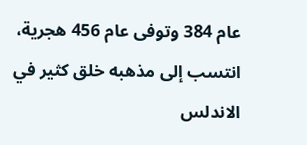عام 384 وتوفى عام 456 هجرية، انتسب إلى مذهبه خلق كثير في الاندلس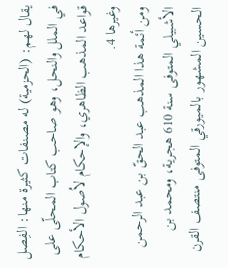يقال لهم: (الحزمية) له مصنفات كثيرة منها: الفِصل في الملل والنحل، وهو صاحب كتاب المحلّى على قواعد المذهب الظاهري، والإحكام لاُصول الأحكام وغيرها 4.
ومن أئمة هذا المذهب عبد الحقّ بن عبد الرحمن الأشبيلي المتوفى سنة 610 هجرية، ومحمد بن الحسين المشهور بالميورقي المتوفى منتصف القرن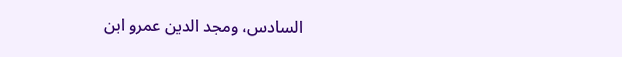السادس، ومجد الدين عمرو ابن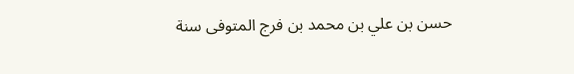حسن بن علي بن محمد بن فرج المتوفى سنة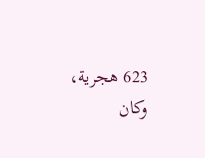623 هجرية، وكان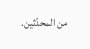من المحدّثين.